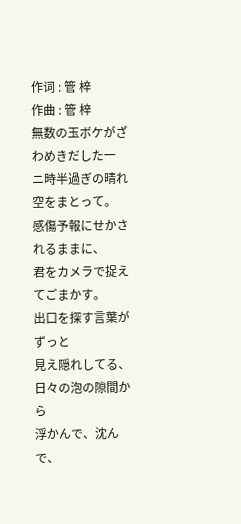作词 : 管 梓
作曲 : 管 梓
無数の玉ボケがざわめきだした一
ニ時半過ぎの晴れ空をまとって。
感傷予報にせかされるままに、
君をカメラで捉えてごまかす。
出口を探す言葉がずっと
見え隠れしてる、
日々の泡の隙間から
浮かんで、沈んで、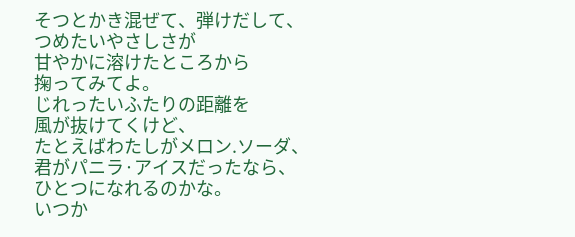そつとかき混ぜて、弾けだして、
つめたいやさしさが
甘やかに溶けたところから
掬ってみてよ。
じれったいふたりの距離を
風が抜けてくけど、
たとえばわたしがメロン.ソーダ、
君がパニラ·アイスだったなら、
ひとつになれるのかな。
いつか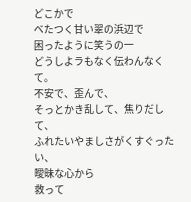どこかで
ベたつく甘い翠の浜辺で
困ったように笑うの一
どうしよラもなく伝わんなくて。
不安で、歪んで、
そっとかき乱して、焦りだして、
ふれたいやましさがくすぐったい、
曖昧な心から
救って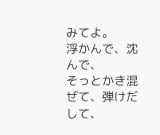みてよ。
浮かんで、沈んで、
そっとかき混ぜて、弾けだして、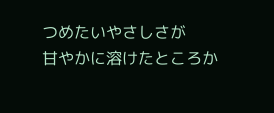つめたいやさしさが
甘やかに溶けたところか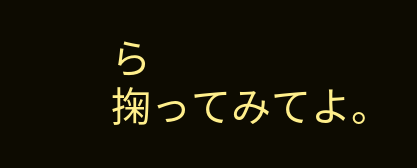ら
掬ってみてよ。